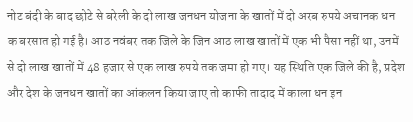नोट बंदी के बाद छोटे से बरेली के दो लाख जनधन योजना के खातों में दो अरब रुपये अचानक धन क बरसात हो गई है। आठ नवंबर तक जिले के जिन आठ लाख खातों में एक भी पैसा नहीं था, उनमें से दो लाख खातों में 48 हजार से एक लाख रुपये तक जमा हो गए। यह स्थिति एक जिले की है, प्रदेश और देश के जनधन खातों का आंकलन किया जाए तो काफी तादाद में काला धन इन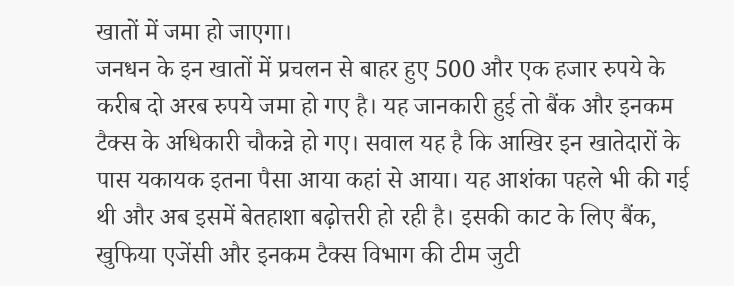खातों में जमा हो जाएगा।
जनधन के इन खातों में प्रचलन से बाहर हुए 500 और एक हजार रुपये के करीब दो अरब रुपये जमा हो गए है। यह जानकारी हुई तो बैंक और इनकम टैक्स के अधिकारी चौकन्ने हो गए। सवाल यह है कि आखिर इन खातेदारों के पास यकायक इतना पैसा आया कहां से आया। यह आशंका पहले भी की गई थी और अब इसमें बेतहाशा बढ़ोत्तरी हो रही है। इसकी काट के लिए बैंक, खुफिया एजेंसी और इनकम टैक्स विभाग की टीम जुटी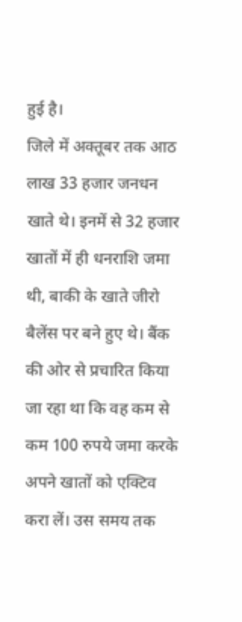हुई है।
जिले में अक्तूबर तक आठ लाख 33 हजार जनधन खाते थे। इनमें से 32 हजार खातों में ही धनराशि जमा थी, बाकी के खाते जीरो बैलेंस पर बने हुए थे। बैंक की ओर से प्रचारित किया जा रहा था कि वह कम से कम 100 रुपये जमा करके अपने खातों को एक्टिव करा लें। उस समय तक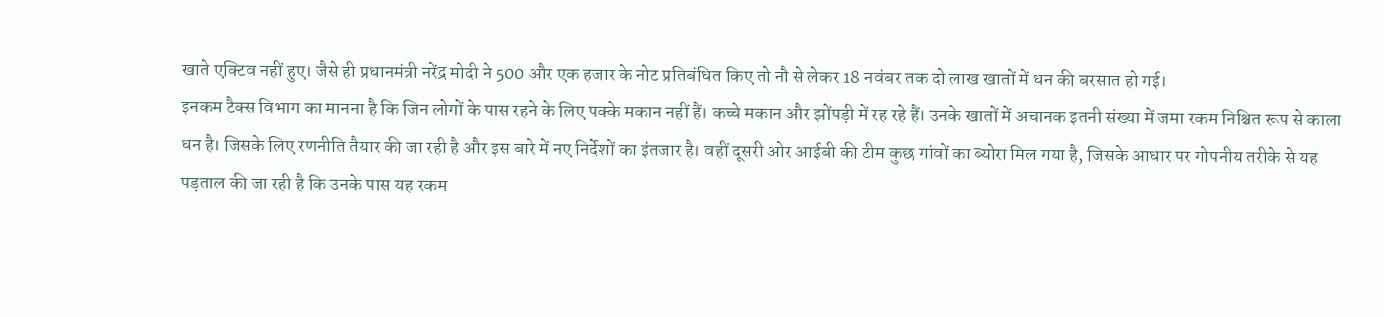खाते एक्टिव नहीं हुए। जैसे ही प्रधानमंत्री नरेंद्र मोदी ने 500 और एक हजार के नोट प्रतिबंधित किए तो नौ से लेकर 18 नवंबर तक दो लाख खातों में धन की बरसात हो गई।
इनकम टैक्स विभाग का मानना है कि जिन लोगों के पास रहने के लिए पक्के मकान नहीं हैं। कच्चे मकान और झोंपड़ी में रह रहे हैं। उनके खातों में अचानक इतनी संख्या में जमा रकम निश्चित रूप से काला धन है। जिसके लिए रणनीति तैयार की जा रही है और इस बारे में नए निर्देशों का इंतजार है। वहीं दूसरी ओर आईबी की टीम कुछ गांवों का ब्योरा मिल गया है, जिसके आधार पर गोपनीय तरीके से यह पड़ताल की जा रही है कि उनके पास यह रकम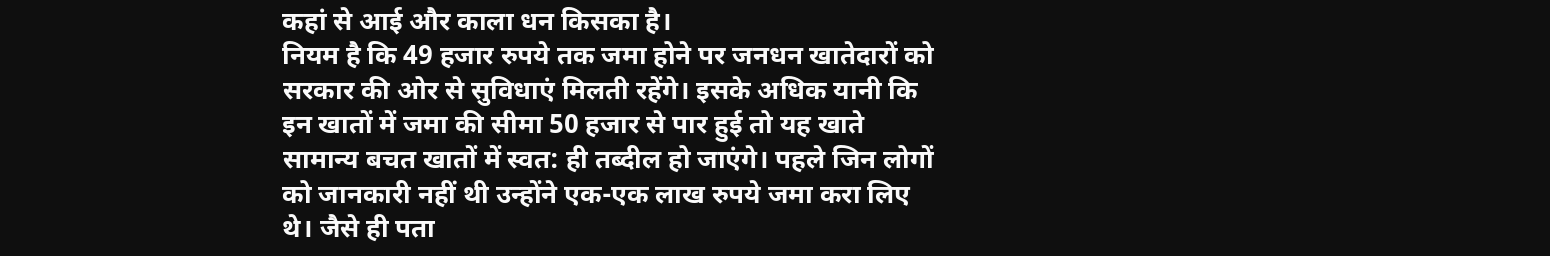कहां से आई और काला धन किसका है।
नियम है कि 49 हजार रुपये तक जमा होने पर जनधन खातेदारों को सरकार की ओर से सुविधाएं मिलती रहेंगे। इसके अधिक यानी कि इन खातों में जमा की सीमा 50 हजार से पार हुई तो यह खाते सामान्य बचत खातों में स्वत: ही तब्दील हो जाएंगे। पहले जिन लोगों को जानकारी नहीं थी उन्होंने एक-एक लाख रुपये जमा करा लिए थे। जैसे ही पता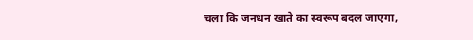चला कि जनधन खाते का स्वरूप बदल जाएगा,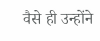वैसे ही उन्होंने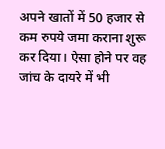अपने खातों में 50 हजार से कम रुपये जमा कराना शुरू कर दिया। ऐसा होने पर वह जांच के दायरे में भी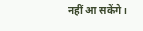नहीं आ सकेंगे।